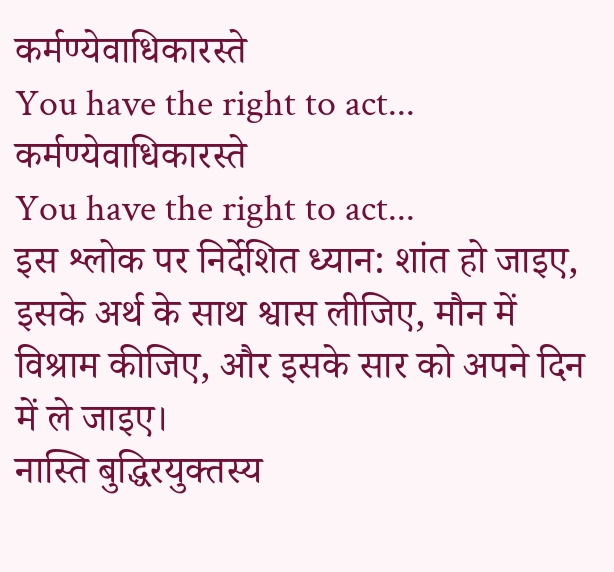कर्मण्येवाधिकारस्ते
You have the right to act...
कर्मण्येवाधिकारस्ते
You have the right to act...
इस श्लोक पर निर्देशित ध्यान: शांत हो जाइए, इसके अर्थ के साथ श्वास लीजिए, मौन में विश्राम कीजिए, और इसके सार को अपने दिन में ले जाइए।
नास्ति बुद्धिरयुक्तस्य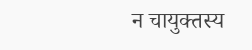न चायुक्तस्य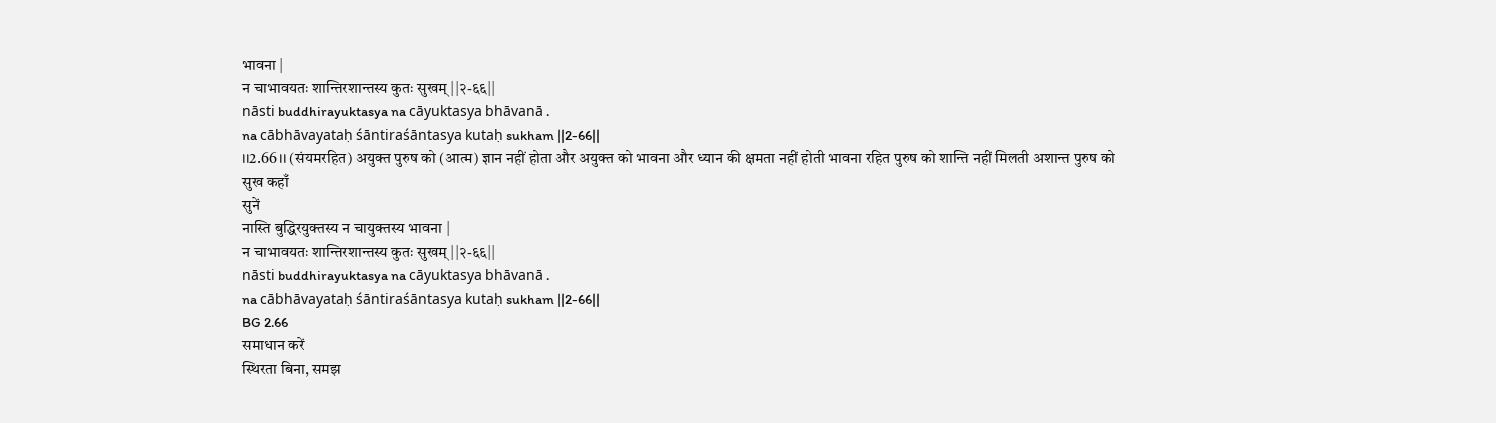भावना |
न चाभावयतः शान्तिरशान्तस्य कुतः सुखम् ||२-६६||
nāsti buddhirayuktasya na cāyuktasya bhāvanā .
na cābhāvayataḥ śāntiraśāntasya kutaḥ sukham ||2-66||
।।2.66।। (संयमरहित) अयुक्त पुरुष को (आत्म) ज्ञान नहीं होता और अयुक्त को भावना और ध्यान की क्षमता नहीं होती भावना रहित पुरुष को शान्ति नहीं मिलती अशान्त पुरुष को सुख कहाँ
सुनें
नास्ति बुद्धिरयुक्तस्य न चायुक्तस्य भावना |
न चाभावयतः शान्तिरशान्तस्य कुतः सुखम् ||२-६६||
nāsti buddhirayuktasya na cāyuktasya bhāvanā .
na cābhāvayataḥ śāntiraśāntasya kutaḥ sukham ||2-66||
BG 2.66
समाधान करें
स्थिरता बिना, समझ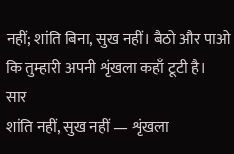नहीं; शांति बिना, सुख नहीं। बैठो और पाओ कि तुम्हारी अपनी शृंखला कहाँ टूटी है।
सार
शांति नहीं, सुख नहीं — शृंखला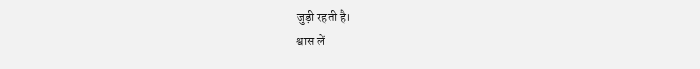जुड़ी रहती है।
श्वास लें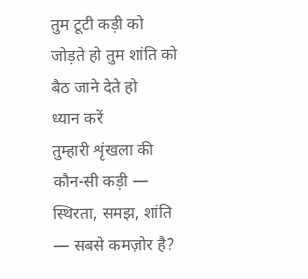तुम टूटी कड़ी को जोड़ते हो तुम शांति को बैठ जाने देते हो
ध्यान करें
तुम्हारी शृंखला की कौन-सी कड़ी — स्थिरता, समझ, शांति — सबसे कमज़ोर है?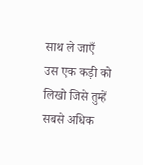साथ ले जाएँ
उस एक कड़ी को लिखो जिसे तुम्हें सबसे अधिक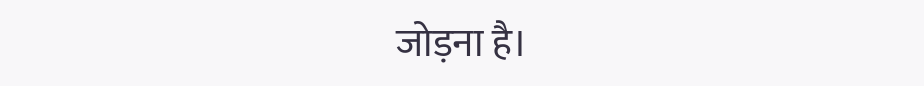जोड़ना है।